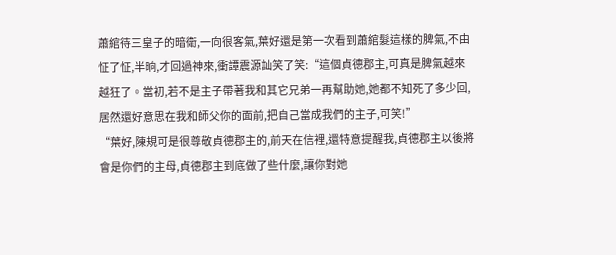蕭綰待三皇子的暗衛,一向很客氣,葉好還是第一次看到蕭綰髮這樣的脾氣,不由怔了怔,半晌,才回過神來,衝譚震源訕笑了笑:“這個貞德郡主,可真是脾氣越來越狂了。當初,若不是主子帶著我和其它兄弟一再幫助她,她都不知死了多少回,居然還好意思在我和師父你的面前,把自己當成我們的主子,可笑!”
“葉好,陳規可是很尊敬貞德郡主的,前天在信裡,還特意提醒我,貞德郡主以後將會是你們的主母,貞德郡主到底做了些什麼,讓你對她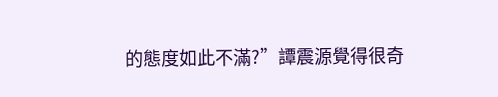的態度如此不滿?”譚震源覺得很奇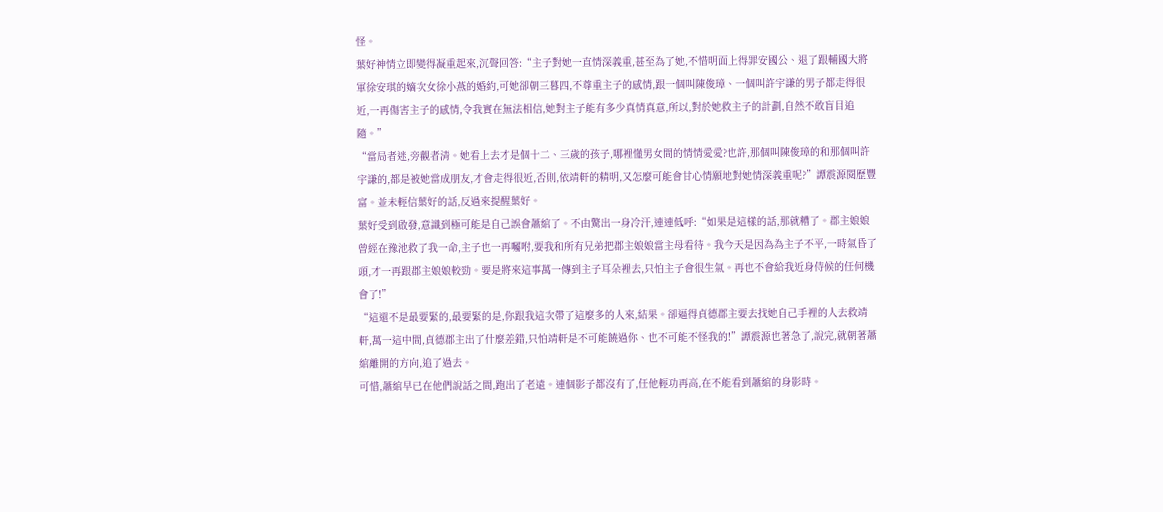怪。
葉好神情立即變得凝重起來,沉聲回答:“主子對她一直情深義重,甚至為了她,不惜明面上得罪安國公、退了跟輔國大將軍徐安琪的嫡次女徐小燕的婚約,可她卻朝三暮四,不尊重主子的感情,跟一個叫陳俊璋、一個叫許宇謙的男子都走得很近,一再傷害主子的感情,令我實在無法相信,她對主子能有多少真情真意,所以,對於她救主子的計劃,自然不敢盲目追隨。”
“當局者迷,旁觀者清。她看上去才是個十二、三歲的孩子,哪裡懂男女間的情情愛愛?也許,那個叫陳俊璋的和那個叫許宇謙的,都是被她當成朋友,才會走得很近,否則,依靖軒的精明,又怎麼可能會甘心情願地對她情深義重呢?”譚震源閱歷豐富。並未輕信葉好的話,反過來提醒葉好。
葉好受到啟發,意識到極可能是自己誤會蕭綰了。不由驚出一身冷汗,連連低呼:“如果是這樣的話,那就糟了。郡主娘娘曾經在豫池救了我一命,主子也一再囑咐,要我和所有兄弟把郡主娘娘當主母看待。我今天是因為為主子不平,一時氣昏了頭,才一再跟郡主娘娘較勁。要是將來這事萬一傳到主子耳朵裡去,只怕主子會很生氣。再也不會給我近身侍候的任何機會了!”
“這還不是最要緊的,最要緊的是,你跟我這次帶了這麼多的人來,結果。卻逼得貞德郡主要去找她自己手裡的人去救靖軒,萬一這中間,貞德郡主出了什麼差錯,只怕靖軒是不可能饒過你、也不可能不怪我的!”譚震源也著急了,說完,就朝著蕭綰離開的方向,追了過去。
可惜,蕭綰早已在他們說話之間,跑出了老遠。連個影子都沒有了,任他輕功再高,在不能看到蕭綰的身影時。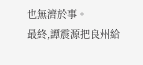也無濟於事。
最終,譚震源把良州給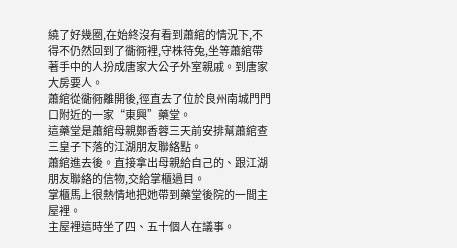繞了好幾圈,在始終沒有看到蕭綰的情況下,不得不仍然回到了衚衕裡,守株待兔,坐等蕭綰帶著手中的人扮成唐家大公子外室親戚。到唐家大房要人。
蕭綰從衚衕離開後,徑直去了位於良州南城門門口附近的一家“東興”藥堂。
這藥堂是蕭綰母親鄭香蓉三天前安排幫蕭綰查三皇子下落的江湖朋友聯絡點。
蕭綰進去後。直接拿出母親給自己的、跟江湖朋友聯絡的信物,交給掌櫃過目。
掌櫃馬上很熱情地把她帶到藥堂後院的一間主屋裡。
主屋裡這時坐了四、五十個人在議事。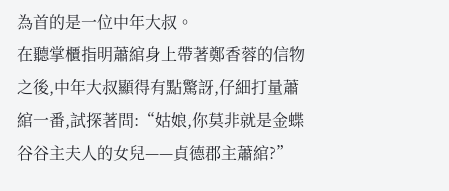為首的是一位中年大叔。
在聽掌櫃指明蕭綰身上帶著鄭香蓉的信物之後,中年大叔顯得有點驚訝,仔細打量蕭綰一番,試探著問:“姑娘,你莫非就是金蝶谷谷主夫人的女兒——貞德郡主蕭綰?”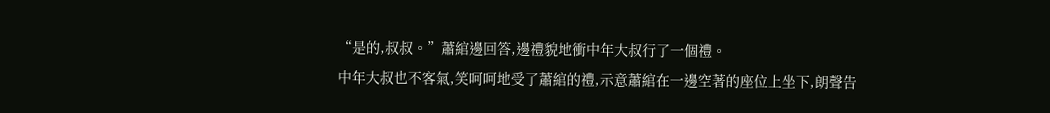“是的,叔叔。”蕭綰邊回答,邊禮貌地衝中年大叔行了一個禮。
中年大叔也不客氣,笑呵呵地受了蕭綰的禮,示意蕭綰在一邊空著的座位上坐下,朗聲告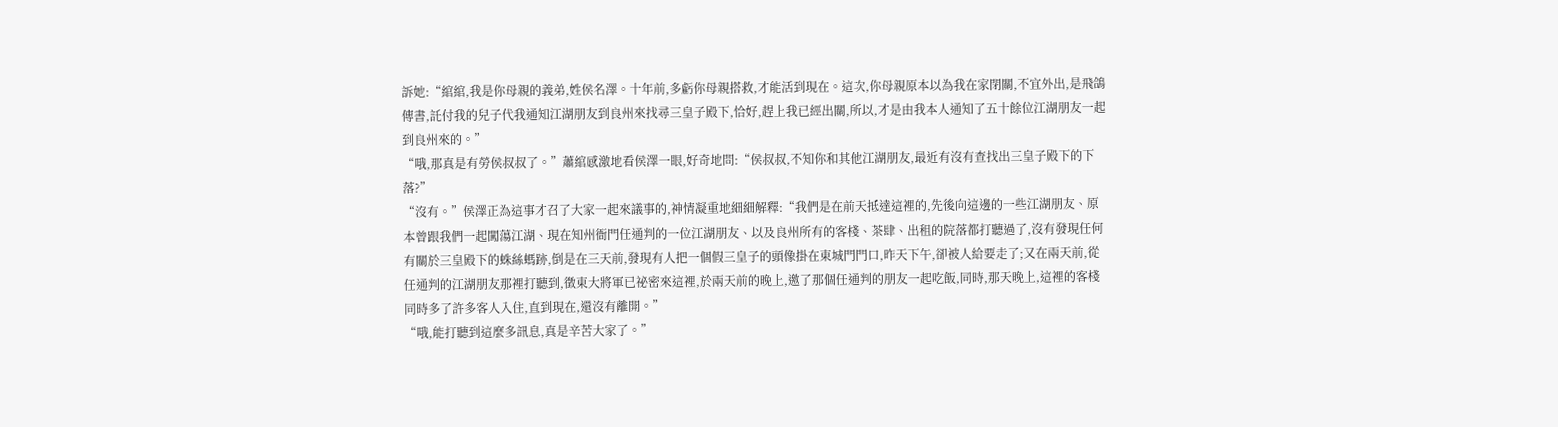訴她:“綰綰,我是你母親的義弟,姓侯名澤。十年前,多虧你母親搭救,才能活到現在。這次,你母親原本以為我在家閉關,不宜外出,是飛鴿傳書,託付我的兒子代我通知江湖朋友到良州來找尋三皇子殿下,恰好,趕上我已經出關,所以,才是由我本人通知了五十餘位江湖朋友一起到良州來的。”
“哦,那真是有勞侯叔叔了。”蕭綰感激地看侯澤一眼,好奇地問:“侯叔叔,不知你和其他江湖朋友,最近有沒有查找出三皇子殿下的下落?”
“沒有。”侯澤正為這事才召了大家一起來議事的,神情凝重地細細解釋:“我們是在前天抵達這裡的,先後向這邊的一些江湖朋友、原本曾跟我們一起闖蕩江湖、現在知州衙門任通判的一位江湖朋友、以及良州所有的客棧、茶肆、出租的院落都打聽過了,沒有發現任何有關於三皇殿下的蛛絲螞跡,倒是在三天前,發現有人把一個假三皇子的頭像掛在東城門門口,昨天下午,卻被人給要走了;又在兩天前,從任通判的江湖朋友那裡打聽到,徵東大將軍已祕密來這裡,於兩天前的晚上,邀了那個任通判的朋友一起吃飯,同時,那天晚上,這裡的客棧同時多了許多客人入住,直到現在,還沒有離開。”
“哦,能打聽到這麼多訊息,真是辛苦大家了。”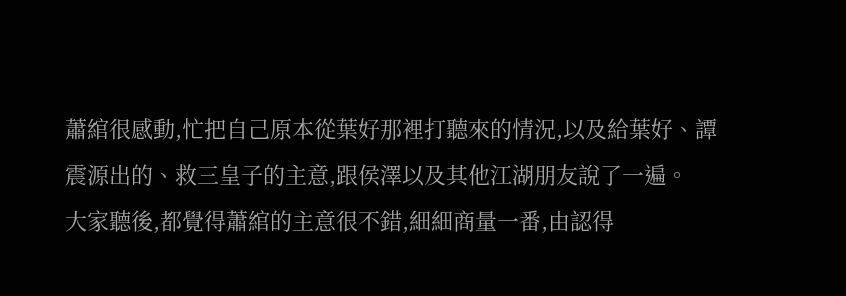蕭綰很感動,忙把自己原本從葉好那裡打聽來的情況,以及給葉好、譚震源出的、救三皇子的主意,跟侯澤以及其他江湖朋友說了一遍。
大家聽後,都覺得蕭綰的主意很不錯,細細商量一番,由認得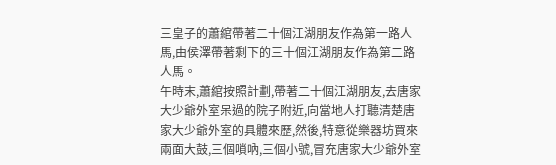三皇子的蕭綰帶著二十個江湖朋友作為第一路人馬,由侯澤帶著剩下的三十個江湖朋友作為第二路人馬。
午時末,蕭綰按照計劃,帶著二十個江湖朋友,去唐家大少爺外室呆過的院子附近,向當地人打聽清楚唐家大少爺外室的具體來歷,然後,特意從樂器坊買來兩面大鼓,三個嗩吶,三個小號,冒充唐家大少爺外室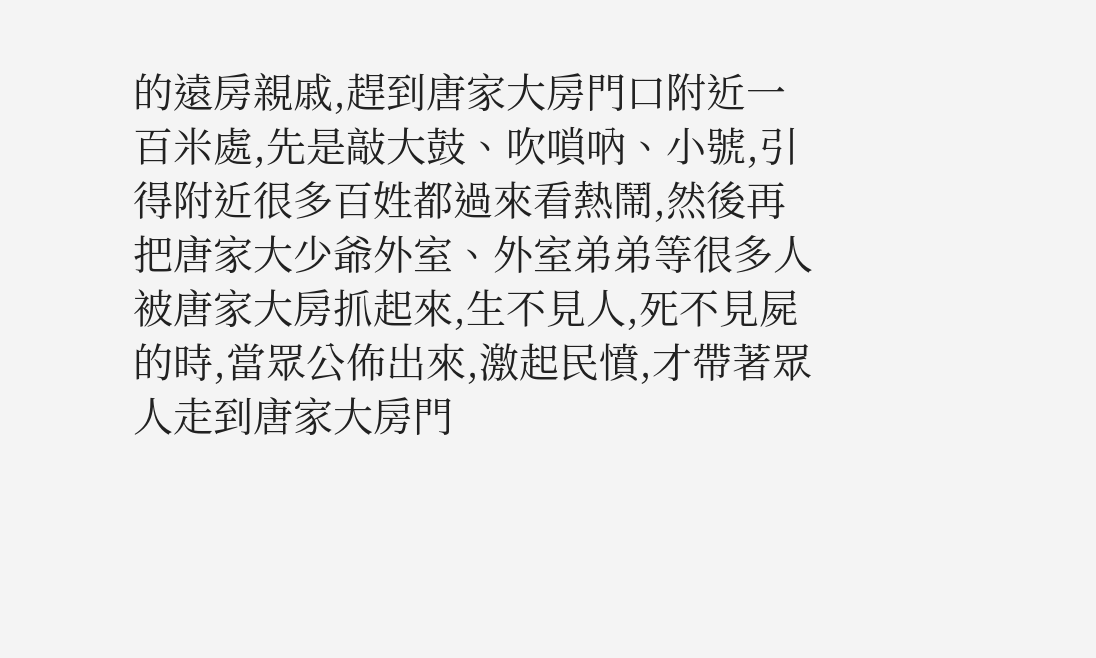的遠房親戚,趕到唐家大房門口附近一百米處,先是敲大鼓、吹嗩吶、小號,引得附近很多百姓都過來看熱鬧,然後再把唐家大少爺外室、外室弟弟等很多人被唐家大房抓起來,生不見人,死不見屍的時,當眾公佈出來,激起民憤,才帶著眾人走到唐家大房門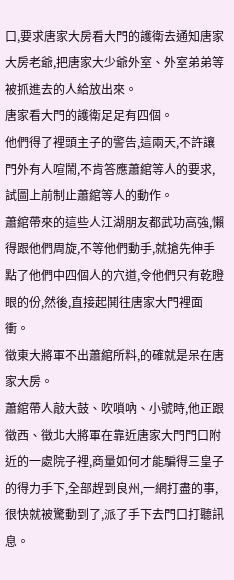口,要求唐家大房看大門的護衛去通知唐家大房老爺,把唐家大少爺外室、外室弟弟等被抓進去的人給放出來。
唐家看大門的護衛足足有四個。
他們得了裡頭主子的警告,這兩天,不許讓門外有人喧鬧,不肯答應蕭綰等人的要求,試圖上前制止蕭綰等人的動作。
蕭綰帶來的這些人江湖朋友都武功高強,懶得跟他們周旋,不等他們動手,就搶先伸手點了他們中四個人的穴道,令他們只有乾瞪眼的份,然後,直接起鬨往唐家大門裡面衝。
徵東大將軍不出蕭綰所料,的確就是呆在唐家大房。
蕭綰帶人敲大鼓、吹嗩吶、小號時,他正跟徵西、徵北大將軍在靠近唐家大門門口附近的一處院子裡,商量如何才能騙得三皇子的得力手下,全部趕到良州,一網打盡的事,很快就被驚動到了,派了手下去門口打聽訊息。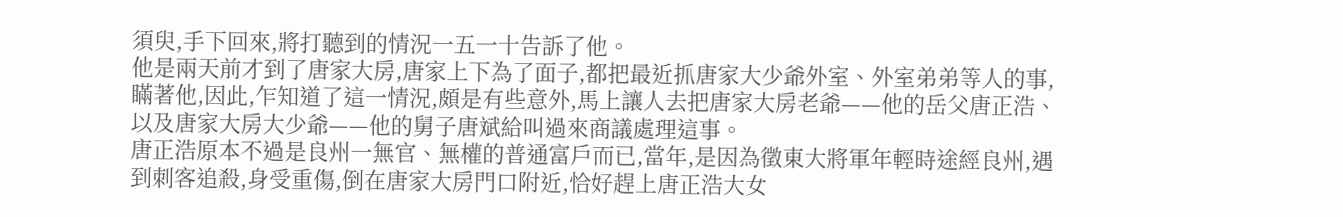須臾,手下回來,將打聽到的情況一五一十告訴了他。
他是兩天前才到了唐家大房,唐家上下為了面子,都把最近抓唐家大少爺外室、外室弟弟等人的事,瞞著他,因此,乍知道了這一情況,頗是有些意外,馬上讓人去把唐家大房老爺——他的岳父唐正浩、以及唐家大房大少爺——他的舅子唐斌給叫過來商議處理這事。
唐正浩原本不過是良州一無官、無權的普通富戶而已,當年,是因為徵東大將軍年輕時途經良州,遇到刺客追殺,身受重傷,倒在唐家大房門口附近,恰好趕上唐正浩大女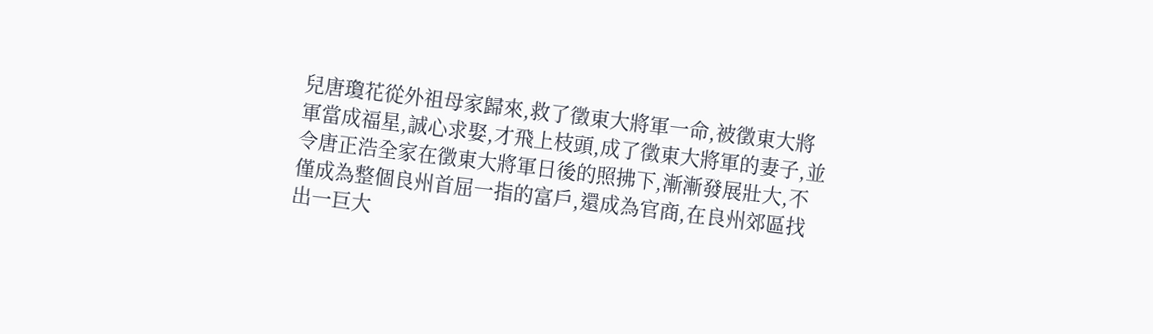兒唐瓊花從外祖母家歸來,救了徵東大將軍一命,被徵東大將軍當成福星,誠心求娶,才飛上枝頭,成了徵東大將軍的妻子,並令唐正浩全家在徵東大將軍日後的照拂下,漸漸發展壯大,不僅成為整個良州首屈一指的富戶,還成為官商,在良州郊區找出一巨大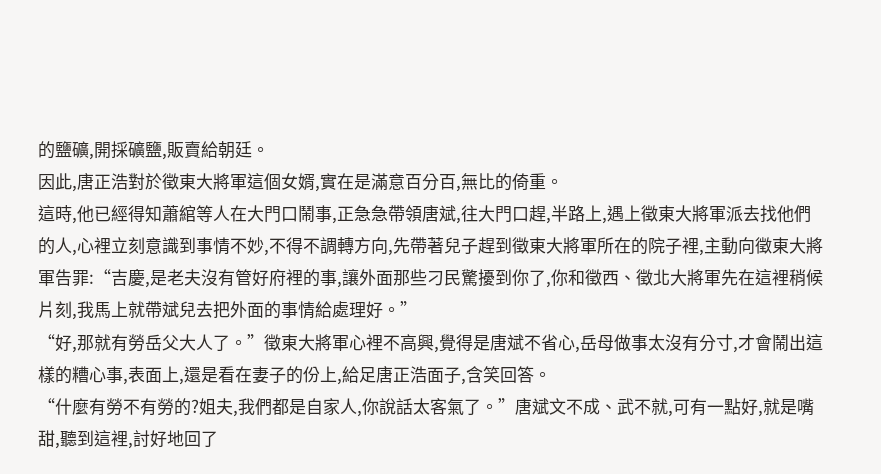的鹽礦,開採礦鹽,販賣給朝廷。
因此,唐正浩對於徵東大將軍這個女婿,實在是滿意百分百,無比的倚重。
這時,他已經得知蕭綰等人在大門口鬧事,正急急帶領唐斌,往大門口趕,半路上,遇上徵東大將軍派去找他們的人,心裡立刻意識到事情不妙,不得不調轉方向,先帶著兒子趕到徵東大將軍所在的院子裡,主動向徵東大將軍告罪:“吉慶,是老夫沒有管好府裡的事,讓外面那些刁民驚擾到你了,你和徵西、徵北大將軍先在這裡稍候片刻,我馬上就帶斌兒去把外面的事情給處理好。”
“好,那就有勞岳父大人了。”徵東大將軍心裡不高興,覺得是唐斌不省心,岳母做事太沒有分寸,才會鬧出這樣的糟心事,表面上,還是看在妻子的份上,給足唐正浩面子,含笑回答。
“什麼有勞不有勞的?姐夫,我們都是自家人,你說話太客氣了。”唐斌文不成、武不就,可有一點好,就是嘴甜,聽到這裡,討好地回了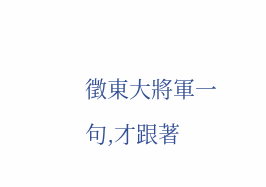徵東大將軍一句,才跟著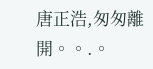唐正浩,匆匆離開。。.。